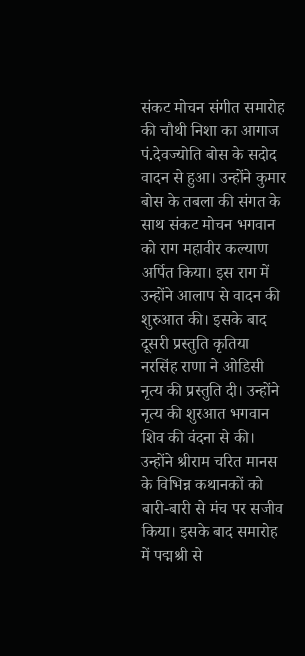संकट मोचन संगीत समारोह की चौथी निशा का आगाज पं.देवज्योति बोस के सदोद वादन से हुआ। उन्होंने कुमार बोस के तबला की संगत के साथ संकट मोचन भगवान को राग महावीर कल्याण अर्पित किया। इस राग में उन्होंने आलाप से वादन की शुरुआत की। इसके बाद दूसरी प्रस्तुति कृतिया नरसिंह राणा ने ओडिसी नृत्य की प्रस्तुति दी। उन्होंने नृत्य की शुरआत भगवान शिव की वंदना से की। उन्होंने श्रीराम चरित मानस के विभिन्न कथानकों को बारी-बारी से मंच पर सजीव किया। इसके बाद समारोह में पद्मश्री से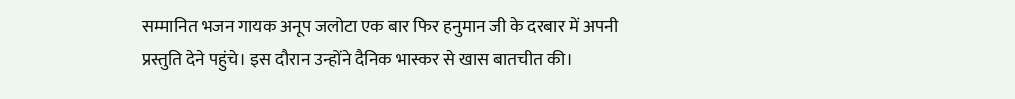सम्मानित भजन गायक अनूप जलोटा एक बार फिर हनुमान जी के दरबार में अपनी प्रस्तुति देने पहुंचे। इस दौरान उन्होंने दैनिक भास्कर से खास बातचीत की।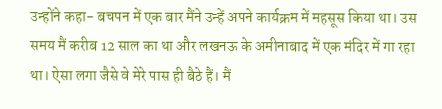उन्होंने कहा- बचपन में एक बार मैंने उन्हें अपने कार्यक्रम में महसूस किया था। उस समय मैं करीब 12 साल का था और लखनऊ के अमीनाबाद में एक मंदिर में गा रहा था। ऐसा लगा जैसे वे मेरे पास ही बैठे हैं। मैं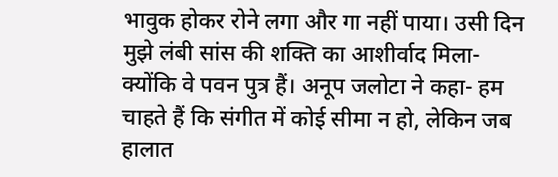भावुक होकर रोने लगा और गा नहीं पाया। उसी दिन मुझे लंबी सांस की शक्ति का आशीर्वाद मिला- क्योंकि वे पवन पुत्र हैं। अनूप जलोटा ने कहा- हम चाहते हैं कि संगीत में कोई सीमा न हो, लेकिन जब हालात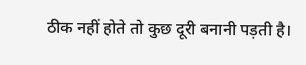ठीक नहीं होते तो कुछ दूरी बनानी पड़ती है।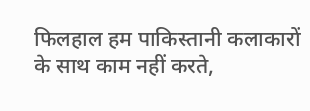फिलहाल हम पाकिस्तानी कलाकारों के साथ काम नहीं करते,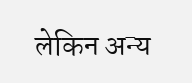लेकिन अन्य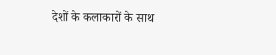देशों के कलाकारों के साथ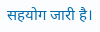सहयोग जारी है।